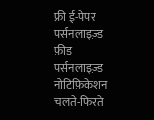फ्री ई-पेपर
पर्सनलाइज़्ड फ़ीड
पर्सनलाइज़्ड नोटिफ़िकेशन
चलते-फिरते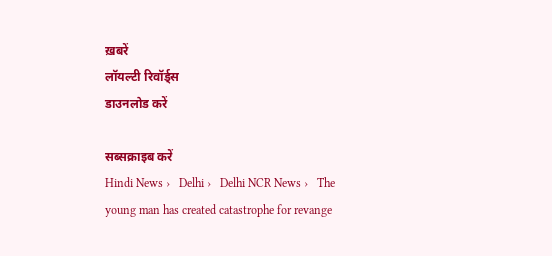ख़बरें
लॉयल्टी रिवॉर्ड्स
डाउनलोड करें

सब्सक्राइब करें
Hindi News ›   Delhi ›   Delhi NCR News ›   The young man has created catastrophe for revange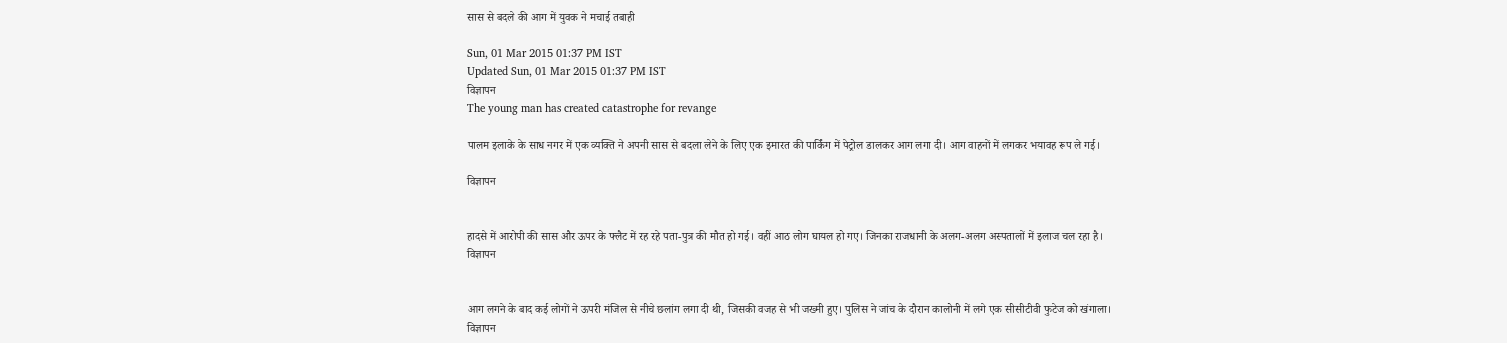सास से बदले की आग में युवक ने मचाई तबाही

Sun, 01 Mar 2015 01:37 PM IST
Updated Sun, 01 Mar 2015 01:37 PM IST
विज्ञापन
The young man has created catastrophe for revange

पालम इलाके के साध नगर में एक व्यक्ति ने अपनी सास से बदला लेने के लिए एक इमारत की पार्किंग में पेट्रोल डालकर आग लगा दी। आग वाहनों में लगकर भयावह रूप ले गई।

विज्ञापन


हादसे में आरोपी की सास और ऊपर के फ्लैट में रह रहे पता-पुत्र की मौत हो गई। वहीं आठ लोग घायल हो गए। जिनका राजधानी के अलग-अलग अस्पतालों में इलाज चल रहा है।
विज्ञापन


आग लगने के बाद कई लोगों ने ऊपरी मंजिल से नीचे छलांग लगा दी थी, जिसकी वजह से भी जख्मी हुए। पुलिस ने जांच के दौरान कालोनी में लगे एक सीसीटीवी फुटेज को खंगाला।
विज्ञापन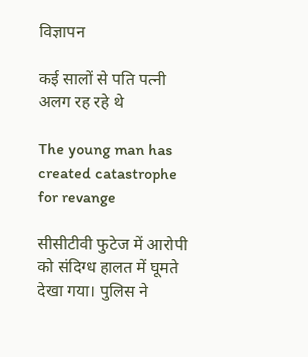विज्ञापन

कई सालों से पति पत्नी अलग रह रहे थे

The young man has created catastrophe for revange

सीसीटीवी फुटेज में आरोपी को संदिग्ध हालत में घूमते देखा गया। पुलिस ने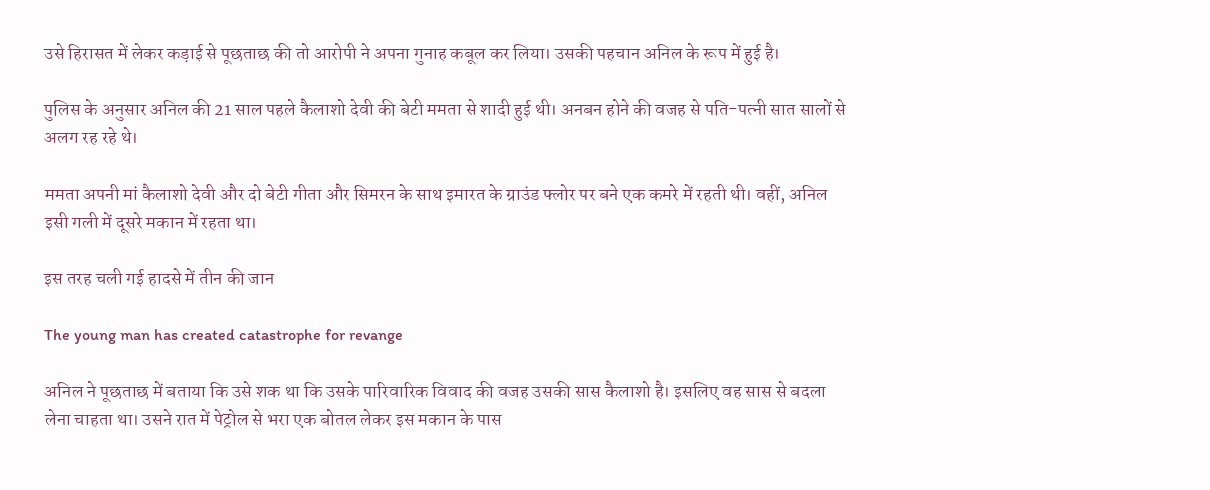उसे हिरासत में लेकर कड़ाई से पूछताछ की तो आरोपी ने अपना गुनाह कबूल कर लिया। उसकी पहचान अनिल के रूप में हुई है।

पुलिस के अनुसार अनिल की 21 साल पहले कैलाशो देवी की बेटी ममता से शादी हुई थी। अनबन होने की वजह से पति-पत्नी सात सालों से अलग रह रहे थे।

ममता अपनी मां कैलाशो देवी और दो बेटी गीता और सिमरन के साथ इमारत के ग्राउंड फ्लोर पर बने एक कमरे में रहती थी। वहीं, अनिल इसी गली में दूसरे मकान में रहता था।

इस तरह चली गई हादसे में तीन की जान

The young man has created catastrophe for revange

अनिल ने पूछताछ में बताया कि उसे शक था कि उसके पारिवारिक विवाद की वजह उसकी सास कैलाशो है। इसलिए वह सास से बदला लेना चाहता था। उसने रात में पेट्रोल से भरा एक बोतल लेकर इस मकान के पास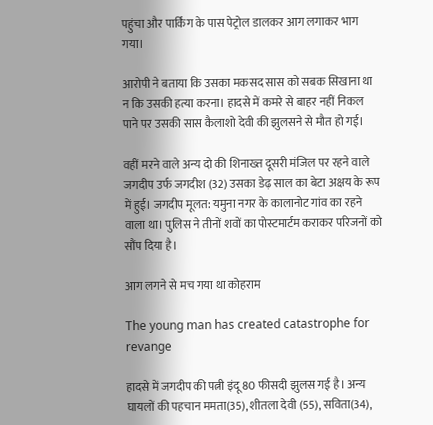पहुंचा और पार्किंग के पास पेट्रोल डालकर आग लगाकर भाग गया।

आरोपी ने बताया कि उसका मकसद सास को सबक सिखाना था न कि उसकी हत्या करना। हादसे में कमरे से बाहर नहीं निकल पाने पर उसकी सास कैलाशो देवी की झुलसने से मौत हो गई।

वहीं मरने वाले अन्य दो की शिनाख्त दूसरी मंजिल पर रहने वाले जगदीप उर्फ जगदीश (32) उसका डेढ़ साल का बेटा अक्षय के रूप में हुई। जगदीप मूलत: यमुना नगर के कालानोट गांव का रहने वाला था। पुलिस ने तीनों शवों का पोस्टमार्टम कराकर परिजनों को सौंप दिया है।

आग लगने से मच गया था कोहराम

The young man has created catastrophe for revange

हादसे में जगदीप की पत्नी इंदू 80 फीसदी झुलस गई है। अन्य घायलों की पहचान ममता(35), शीतला देवी (55), सविता(34),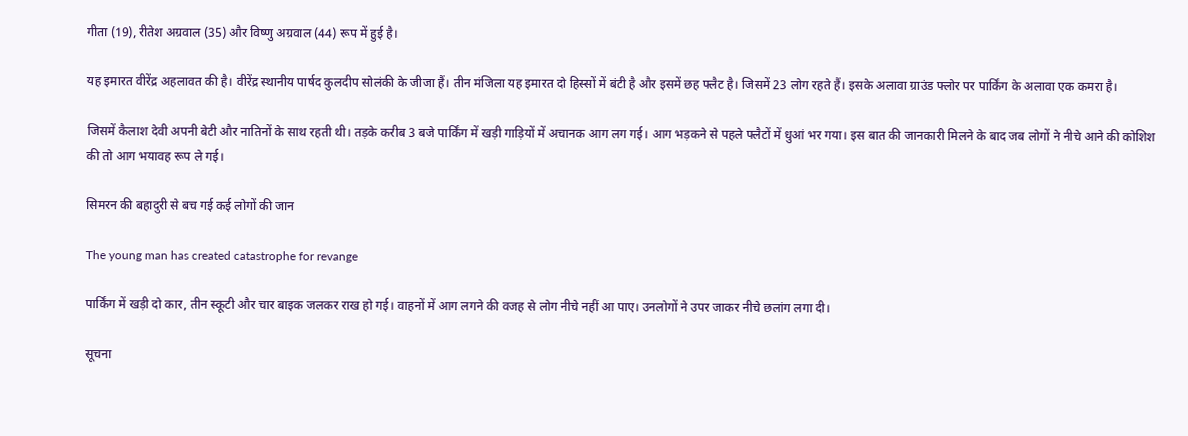गीता (19), रीतेश अग्रवाल (35) और विष्णु अग्रवाल (44) रूप में हुई है।

यह इमारत वीरेंद्र अहलावत की है। वीरेंद्र स्थानीय पार्षद कुलदीप सोलंकी के जीजा हैं। तीन मंजिला यह इमारत दो हिस्सों में बंटी है और इसमें छह फ्लैट है। जिसमें 23 लोग रहते हैं। इसके अलावा ग्राउंड फ्लोर पर पार्किंग के अलावा एक कमरा है।

जिसमें कैलाश देवी अपनी बेटी और नातिनों के साथ रहती थी। तड़के करीब 3 बजे पार्किंग में खड़ी गाड़ियों में अचानक आग लग गई। आग भड़कने से पहले फ्लैटों में धुआं भर गया। इस बात की जानकारी मिलने के बाद जब लोगों ने नीचे आने की कोशिश की तो आग भयावह रूप ले गई।

सिमरन की बहादुरी से बच गई कई लोगों की जान

The young man has created catastrophe for revange

पार्किंग में खड़ी दो कार, तीन स्कूटी और चार बाइक जलकर राख हो गई। वाहनों में आग लगने की वजह से लोग नीचे नहीं आ पाए। उनलोगों ने उपर जाकर नीचे छलांग लगा दी।

सूचना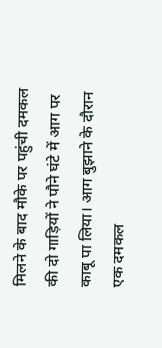मिलने के बाद मौके पर पहुंची दमकल की दो गाड़ियों ने पौने घंटे में आग पर काबू पा लिया। आग बुझाने के दौरान एक दमकल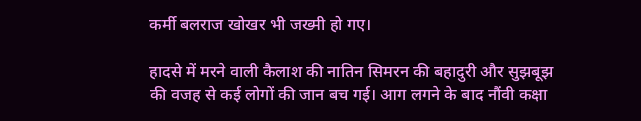कर्मी बलराज खोखर भी जख्मी हो गए।

हादसे में मरने वाली कैलाश की नातिन सिमरन की बहादुरी और सुझबूझ की वजह से कई लोगों की जान बच गई। आग लगने के बाद नौंवी कक्षा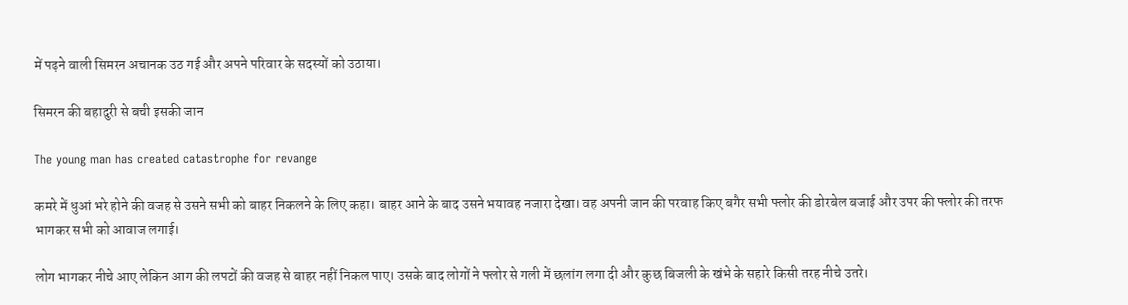में पढ़ने वाली सिमरन अचानक उठ गई और अपने परिवार के सदस्यों को उठाया।

सिमरन की बहादुरी से बची इसकी जान

The young man has created catastrophe for revange

कमरे में धुआं भरे होने की वजह से उसने सभी को बाहर निकलने के लिए कहा। बाहर आने के बाद उसने भयावह नजारा देखा। वह अपनी जान की परवाह किए बगैर सभी फ्लोर की डोरबेल बजाई और उपर की फ्लोर की तरफ भागकर सभी को आवाज लगाई।

लोग भागकर नीचे आए लेकिन आग की लपटों की वजह से बाहर नहीं निकल पाए। उसके बाद लोगों ने फ्लोर से गली में छलांग लगा दी और कुछ बिजली के खंभे के सहारे किसी तरह नीचे उतरे।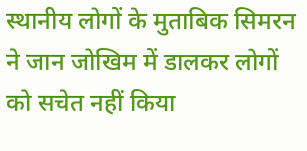स्थानीय लोगों के मुताबिक सिमरन ने जान जोखिम में डालकर लोगों को सचेत नहीं किया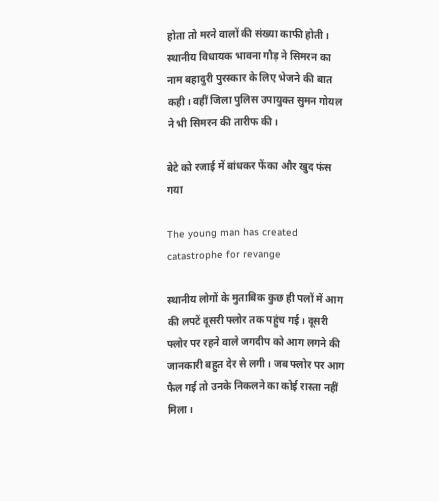होता तो मरने वालों की संख्या काफी होती। स्थानीय विधायक भावना गौड़ ने सिमरन का नाम बहादुरी पुरस्कार के लिए भेजने की बात कही। वहीं जिला पुलिस उपायुक्त सुमन गोयल ने भी सिमरन की तारीफ की।

बेटे को रजाई में बांधकर फेंका और खुद फंस गया

The young man has created catastrophe for revange

स्थानीय लोगों के मुताबिक कुछ ही पलों में आग की लपटें दूसरी फ्लोर तक पहुंच गई। दूसरी फ्लोर पर रहने वाले जगदीप को आग लगने की जानकारी बहुत देर से लगी। जब फ्लोर पर आग फैल गई तो उनके निकलने का कोई रास्ता नहीं मिला।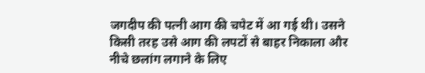जगदीप की पत्नी आग की चपेट में आ गई थी। उसने किसी तरह उसे आग की लपटों से बाहर निकाला और नीचे छलांग लगाने के लिए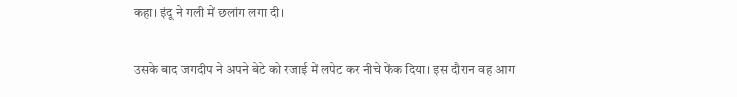कहा। इंदू ने गली में छलांग लगा दी।

उसके बाद जगदीप ने अपने बेटे को रजाई में लपेट कर नीचे फेंक दिया। इस दौरान वह आग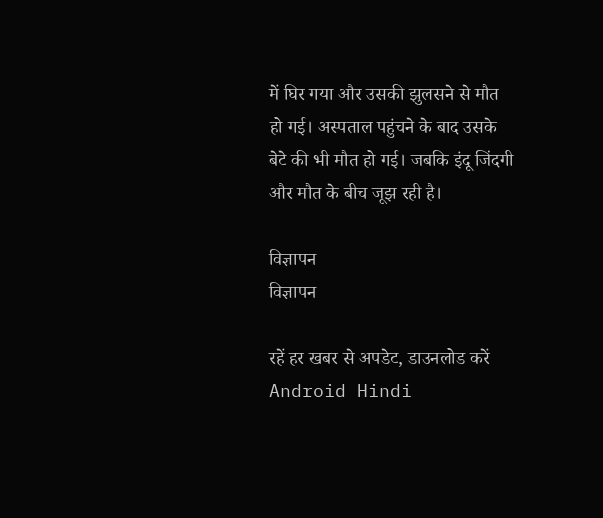में घिर गया और उसकी झुलसने से मौत हो गई। अस्पताल पहुंचने के बाद उसके बेटे की भी मौत हो गई। जबकि इंदू जिंदगी और मौत के बीच जूझ रही है।

विज्ञापन
विज्ञापन

रहें हर खबर से अपडेट, डाउनलोड करें Android Hindi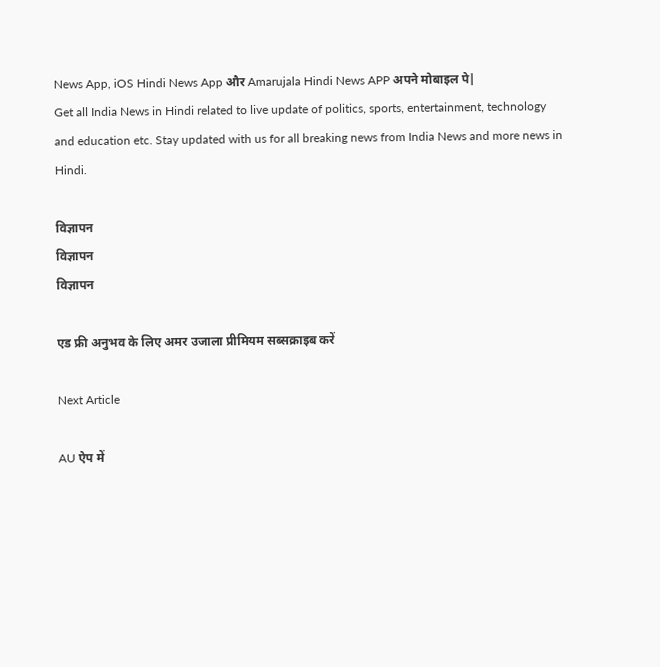News App, iOS Hindi News App और Amarujala Hindi News APP अपने मोबाइल पे|
Get all India News in Hindi related to live update of politics, sports, entertainment, technology and education etc. Stay updated with us for all breaking news from India News and more news in Hindi.

विज्ञापन
विज्ञापन
विज्ञापन

एड फ्री अनुभव के लिए अमर उजाला प्रीमियम सब्सक्राइब करें

Next Article

AU ऐप में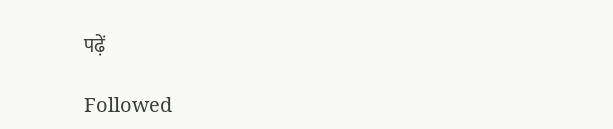पढ़ें

Followed